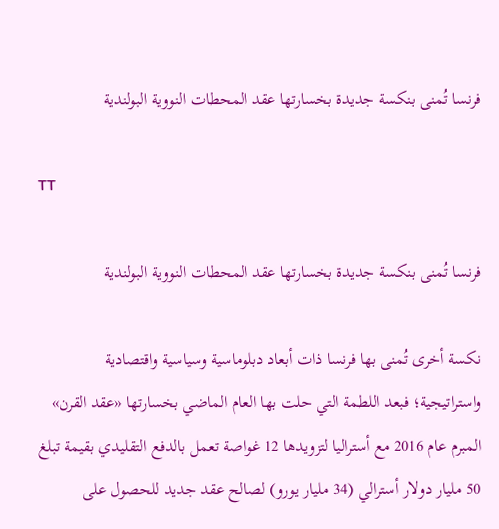فرنسا تُمنى بنكسة جديدة بخسارتها عقد المحطات النووية البولندية

TT

فرنسا تُمنى بنكسة جديدة بخسارتها عقد المحطات النووية البولندية

نكسة أخرى تُمنى بها فرنسا ذات أبعاد دبلوماسية وسياسية واقتصادية واستراتيجية؛ فبعد اللطمة التي حلت بها العام الماضي بخسارتها «عقد القرن» المبرم عام 2016 مع أستراليا لتزويدها 12 غواصة تعمل بالدفع التقليدي بقيمة تبلغ 50 مليار دولار أسترالي (34 مليار يورو) لصالح عقد جديد للحصول على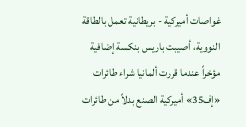غواصات أميركية - بريطانية تعمل بالطاقة النووية، أصيبت باريس بنكسة إضافية مؤخراً عندما قررت ألمانيا شراء طائرات «إف35» أميركية الصنع بدلاً من طائرات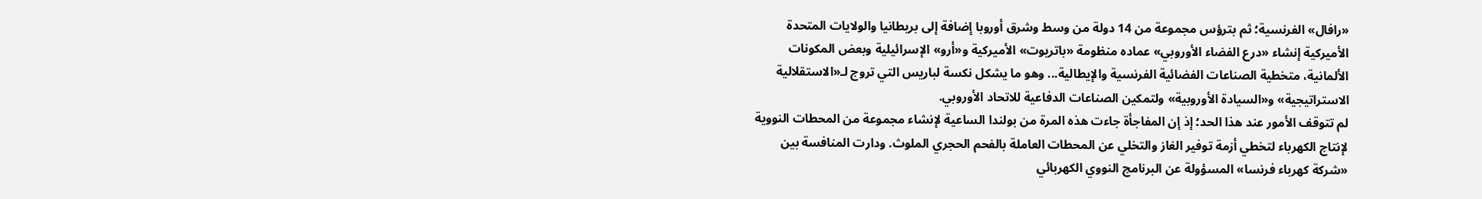«رافال» الفرنسية؛ ثم بترؤس مجموعة من 14 دولة من وسط وشرق أوروبا إضافة إلى بريطانيا والولايات المتحدة الأميركية إنشاء «درع الفضاء الأوروبي» عماده منظومة «باتريوت» الأميركية و«أرو» الإسرائيلية وبعض المكونات الألمانية، متخطية الصناعات الفضائية الفرنسية والإيطالية... وهو ما يشكل نكسة لباريس التي تروج لـ«الاستقلالية الاستراتيجية» و«السيادة الأوروبية» ولتمكين الصناعات الدفاعية للاتحاد الأوروبي.
لم تتوقف الأمور عند هذا الحد؛ إذ إن المفاجأة جاءت هذه المرة من بولندا الساعية لإنشاء مجموعة من المحطات النووية لإنتاج الكهرباء لتخطي أزمة توفير الغاز والتخلي عن المحطات العاملة بالفحم الحجري الملوث. ودارت المنافسة بين «شركة كهرباء فرنسا» المسؤولة عن البرنامج النووي الكهربائي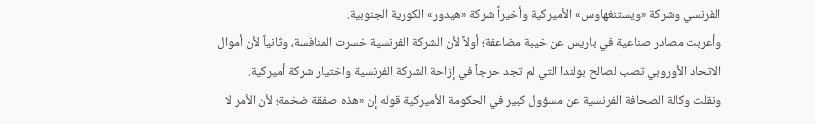الفرنسي وشركة «ويستنغهاوس» الأميركية وأخيراً شركة «هيدور» الكورية الجنوبية.
وأعربت مصادر صناعية في باريس عن خيبة مضاعفة؛ أولاً لأن الشركة الفرنسية خسرت المنافسة، وثانياً لأن أموال الاتحاد الأوروبي تصب لصالح بولندا التي لم تجد حرجاً في إزاحة الشركة الفرنسية واختيار شركة أميركية.
ونقلت وكالة الصحافة الفرنسية عن مسؤول كبير في الحكومة الأميركية قوله إن «هذه صفقة ضخمة؛ لأن الأمر لا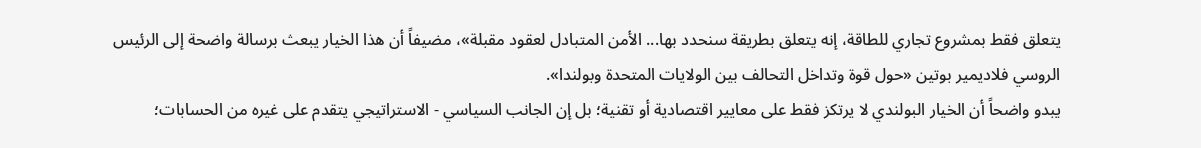يتعلق فقط بمشروع تجاري للطاقة، إنه يتعلق بطريقة سنحدد بها... الأمن المتبادل لعقود مقبلة»، مضيفاً أن هذا الخيار يبعث برسالة واضحة إلى الرئيس الروسي فلاديمير بوتين «حول قوة وتداخل التحالف بين الولايات المتحدة وبولندا».
يبدو واضحاً أن الخيار البولندي لا يرتكز فقط على معايير اقتصادية أو تقنية؛ بل إن الجانب السياسي - الاستراتيجي يتقدم على غيره من الحسابات؛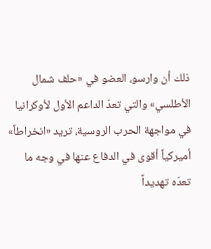ذلك أن وارسو، العضو في «حلف شمال الأطلسي» والتي تعدّ الداعم الأول لأوكرانيا في مواجهة الحرب الروسية، تريد «انخراطاً» أميركياً أقوى في الدفاع عنها في وجه ما تعدّه تهديداً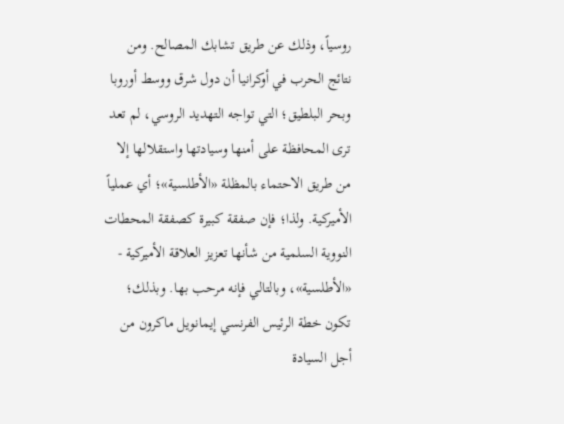روسياً، وذلك عن طريق تشابك المصالح. ومن نتائج الحرب في أوكرانيا أن دول شرق ووسط أوروبا وبحر البلطيق؛ التي تواجه التهديد الروسي، لم تعد ترى المحافظة على أمنها وسيادتها واستقلالها إلا من طريق الاحتماء بالمظلة «الأطلسية»؛ أي عملياً الأميركية. ولذا؛ فإن صفقة كبيرة كصفقة المحطات النووية السلمية من شأنها تعزيز العلاقة الأميركية - «الأطلسية»، وبالتالي فإنه مرحب بها. وبذلك؛ تكون خطة الرئيس الفرنسي إيمانويل ماكرون من أجل السيادة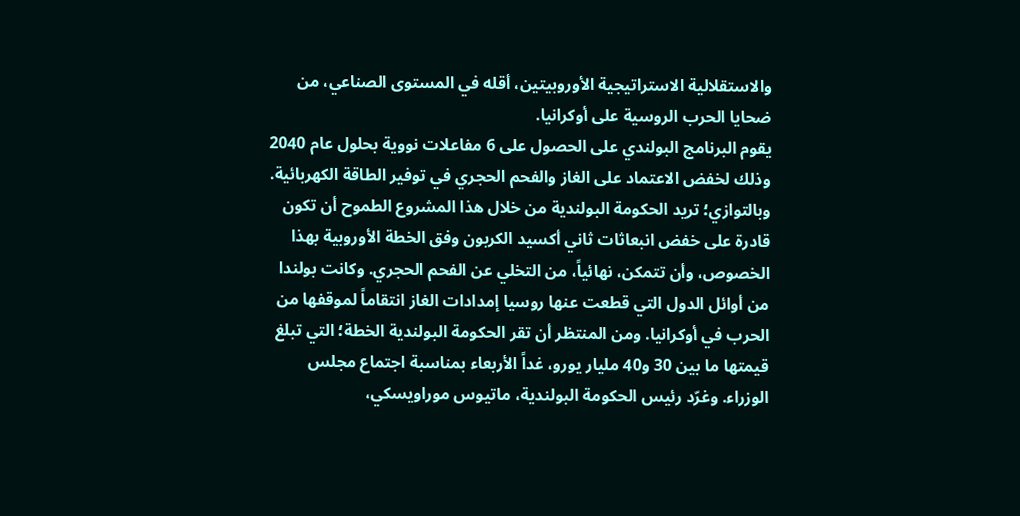والاستقلالية الاستراتيجية الأوروبيتين، أقله في المستوى الصناعي، من ضحايا الحرب الروسية على أوكرانيا.
يقوم البرنامج البولندي على الحصول على 6 مفاعلات نووية بحلول عام 2040 وذلك لخفض الاعتماد على الغاز والفحم الحجري في توفير الطاقة الكهربائية.
وبالتوازي؛ تريد الحكومة البولندية من خلال هذا المشروع الطموح أن تكون قادرة على خفض انبعاثات ثاني أكسيد الكربون وفق الخطة الأوروبية بهذا الخصوص، وأن تتمكن، نهائياً، من التخلي عن الفحم الحجري. وكانت بولندا من أوائل الدول التي قطعت عنها روسيا إمدادات الغاز انتقاماً لموقفها من الحرب في أوكرانيا. ومن المنتظر أن تقر الحكومة البولندية الخطة؛ التي تبلغ قيمتها ما بين 30 و40 مليار يورو، غداً الأربعاء بمناسبة اجتماع مجلس الوزراء. وغرّد رئيس الحكومة البولندية، ماتيوس موراويسكي،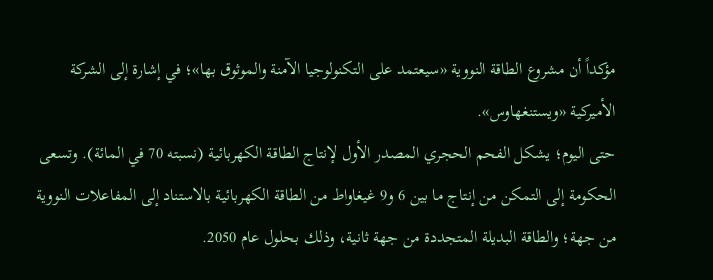مؤكداً أن مشروع الطاقة النووية «سيعتمد على التكنولوجيا الآمنة والموثوق بها»؛ في إشارة إلى الشركة الأميركية «ويستنغهاوس».
حتى اليوم؛ يشكل الفحم الحجري المصدر الأول لإنتاج الطاقة الكهربائية (نسبته 70 في المائة). وتسعى الحكومة إلى التمكن من إنتاج ما بين 6 و9 غيغاواط من الطاقة الكهربائية بالاستناد إلى المفاعلات النووية من جهة؛ والطاقة البديلة المتجددة من جهة ثانية، وذلك بحلول عام 2050.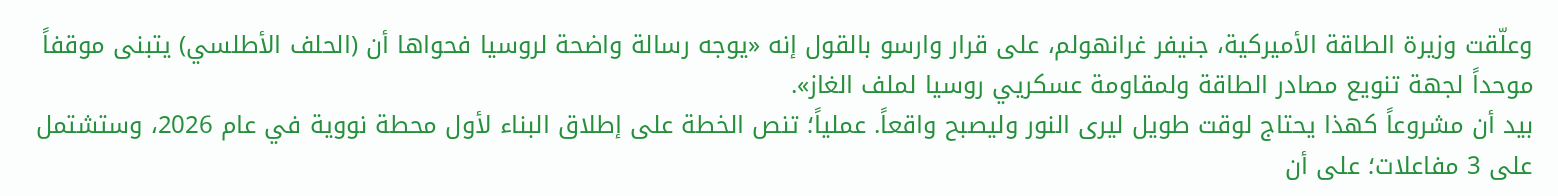وعلّقت وزيرة الطاقة الأميركية، جنيفر غرانهولم، على قرار وارسو بالقول إنه «يوجه رسالة واضحة لروسيا فحواها أن (الحلف الأطلسي) يتبنى موقفاً موحداً لجهة تنويع مصادر الطاقة ولمقاومة عسكريي روسيا لملف الغاز».
بيد أن مشروعاً كهذا يحتاج لوقت طويل ليرى النور وليصبح واقعاً. عملياً؛ تنص الخطة على إطلاق البناء لأول محطة نووية في عام 2026، وستشتمل على 3 مفاعلات؛ على أن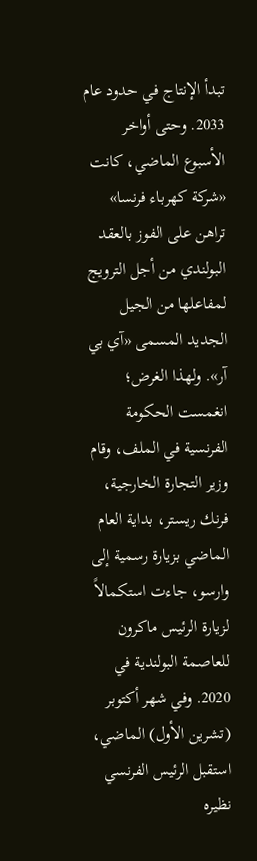تبدأ الإنتاج في حدود عام 2033. وحتى أواخر الأسبوع الماضي، كانت «شركة كهرباء فرنسا» تراهن على الفوز بالعقد البولندي من أجل الترويج لمفاعلها من الجيل الجديد المسمى «آي بي آر». ولهذا الغرض؛ انغمست الحكومة الفرنسية في الملف، وقام وزير التجارة الخارجية، فرنك ريستر، بداية العام الماضي بزيارة رسمية إلى وارسو، جاءت استكمالاً لزيارة الرئيس ماكرون للعاصمة البولندية في 2020. وفي شهر أكتوبر (تشرين الأول) الماضي، استقبل الرئيس الفرنسي نظيره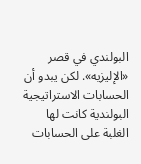البولندي في قصر «الإليزيه». لكن يبدو أن الحسابات الاستراتيجية البولندية كانت لها الغلبة على الحسابات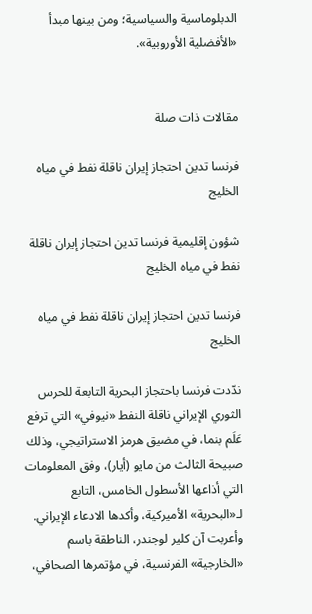الدبلوماسية والسياسية؛ ومن بينها مبدأ «الأفضلية الأوروبية».


مقالات ذات صلة

فرنسا تدين احتجاز إيران ناقلة نفط في مياه الخليج

شؤون إقليمية فرنسا تدين احتجاز إيران ناقلة نفط في مياه الخليج

فرنسا تدين احتجاز إيران ناقلة نفط في مياه الخليج

ندّدت فرنسا باحتجاز البحرية التابعة للحرس الثوري الإيراني ناقلة النفط «نيوفي» التي ترفع عَلَم بنما، في مضيق هرمز الاستراتيجي، وذلك صبيحة الثالث من مايو (أيار)، وفق المعلومات التي أذاعها الأسطول الخامس، التابع لـ«البحرية» الأميركية، وأكدها الادعاء الإيراني. وأعربت آن كلير لوجندر، الناطقة باسم «الخارجية» الفرنسية، في مؤتمرها الصحافي،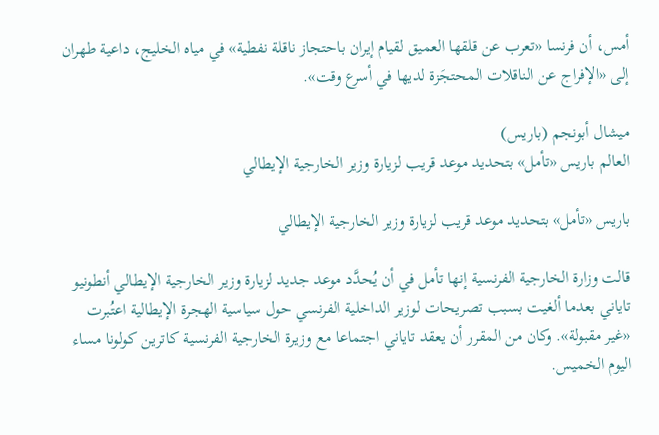أمس، أن فرنسا «تعرب عن قلقها العميق لقيام إيران باحتجاز ناقلة نفطية» في مياه الخليج، داعية طهران إلى «الإفراج عن الناقلات المحتجَزة لديها في أسرع وقت».

ميشال أبونجم (باريس)
العالم باريس «تأمل» بتحديد موعد قريب لزيارة وزير الخارجية الإيطالي

باريس «تأمل» بتحديد موعد قريب لزيارة وزير الخارجية الإيطالي

قالت وزارة الخارجية الفرنسية إنها تأمل في أن يُحدَّد موعد جديد لزيارة وزير الخارجية الإيطالي أنطونيو تاياني بعدما ألغيت بسبب تصريحات لوزير الداخلية الفرنسي حول سياسية الهجرة الإيطالية اعتُبرت «غير مقبولة». وكان من المقرر أن يعقد تاياني اجتماعا مع وزيرة الخارجية الفرنسية كاترين كولونا مساء اليوم الخميس.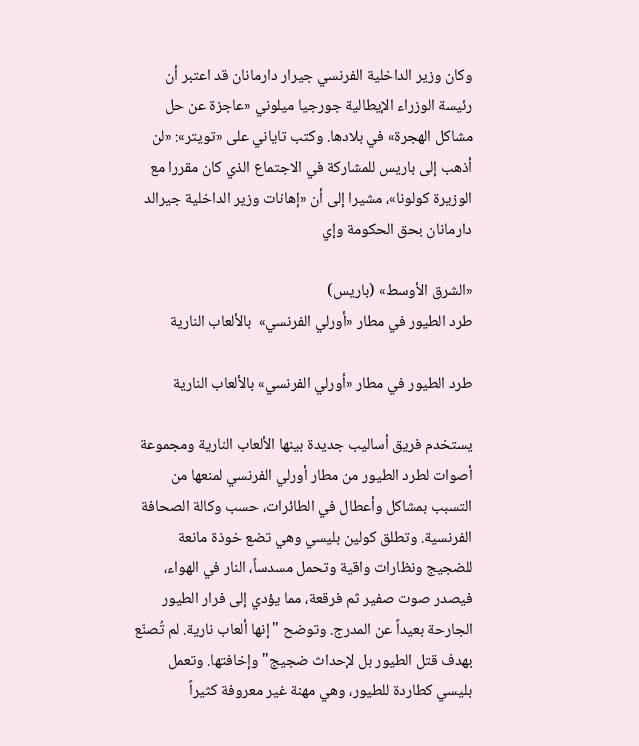وكان وزير الداخلية الفرنسي جيرار دارمانان قد اعتبر أن رئيسة الوزراء الإيطالية جورجيا ميلوني «عاجزة عن حل مشاكل الهجرة» في بلادها. وكتب تاياني على «تويتر»: «لن أذهب إلى باريس للمشاركة في الاجتماع الذي كان مقررا مع الوزيرة كولونا»، مشيرا إلى أن «إهانات وزير الداخلية جيرالد دارمانان بحق الحكومة وإي

«الشرق الأوسط» (باريس)
طرد الطيور في مطار «أورلي الفرنسي»  بالألعاب النارية

طرد الطيور في مطار «أورلي الفرنسي» بالألعاب النارية

يستخدم فريق أساليب جديدة بينها الألعاب النارية ومجموعة أصوات لطرد الطيور من مطار أورلي الفرنسي لمنعها من التسبب بمشاكل وأعطال في الطائرات، حسب وكالة الصحافة الفرنسية. وتطلق كولين بليسي وهي تضع خوذة مانعة للضجيج ونظارات واقية وتحمل مسدساً، النار في الهواء، فيصدر صوت صفير ثم فرقعة، مما يؤدي إلى فرار الطيور الجارحة بعيداً عن المدرج. وتوضح "إنها ألعاب نارية. لم تُصنّع بهدف قتل الطيور بل لإحداث ضجيج" وإخافتها. وتعمل بليسي كطاردة للطيور، وهي مهنة غير معروفة كثيراً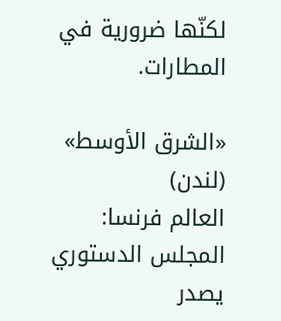لكنّها ضرورية في المطارات.

«الشرق الأوسط» (لندن)
العالم فرنسا: المجلس الدستوري يصدر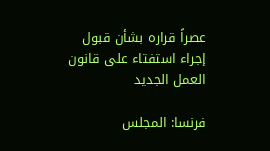عصراً قراره بشأن قبول إجراء استفتاء على قانون العمل الجديد

فرنسا: المجلس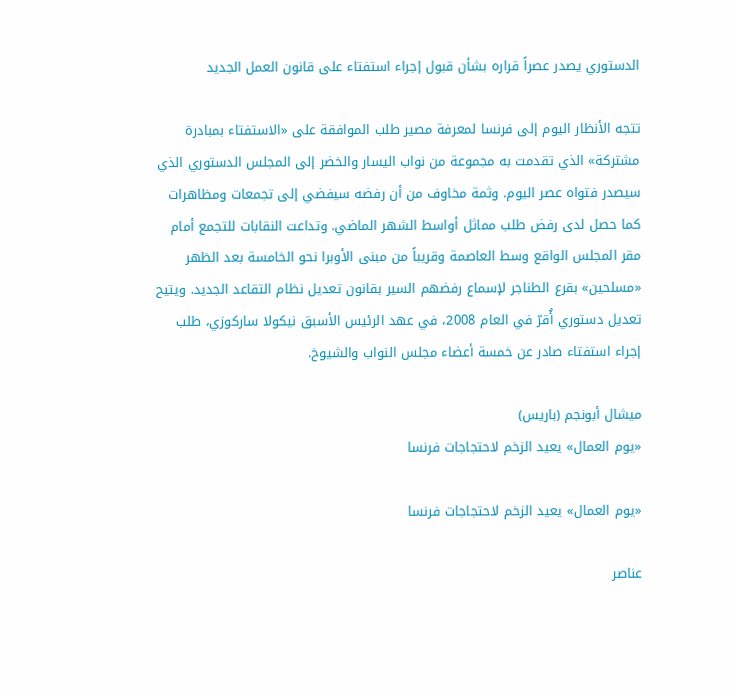الدستوري يصدر عصراً قراره بشأن قبول إجراء استفتاء على قانون العمل الجديد

تتجه الأنظار اليوم إلى فرنسا لمعرفة مصير طلب الموافقة على «الاستفتاء بمبادرة مشتركة» الذي تقدمت به مجموعة من نواب اليسار والخضر إلى المجلس الدستوري الذي سيصدر فتواه عصر اليوم. وثمة مخاوف من أن رفضه سيفضي إلى تجمعات ومظاهرات كما حصل لدى رفض طلب مماثل أواسط الشهر الماضي. وتداعت النقابات للتجمع أمام مقر المجلس الواقع وسط العاصمة وقريباً من مبنى الأوبرا نحو الخامسة بعد الظهر «مسلحين» بقرع الطناجر لإسماع رفضهم السير بقانون تعديل نظام التقاعد الجديد. ويتيح تعديل دستوري أُقرّ في العام 2008، في عهد الرئيس الأسبق نيكولا ساركوزي، طلب إجراء استفتاء صادر عن خمسة أعضاء مجلس النواب والشيوخ.

ميشال أبونجم (باريس)
«يوم العمال» يعيد الزخم لاحتجاجات فرنسا

«يوم العمال» يعيد الزخم لاحتجاجات فرنسا

عناصر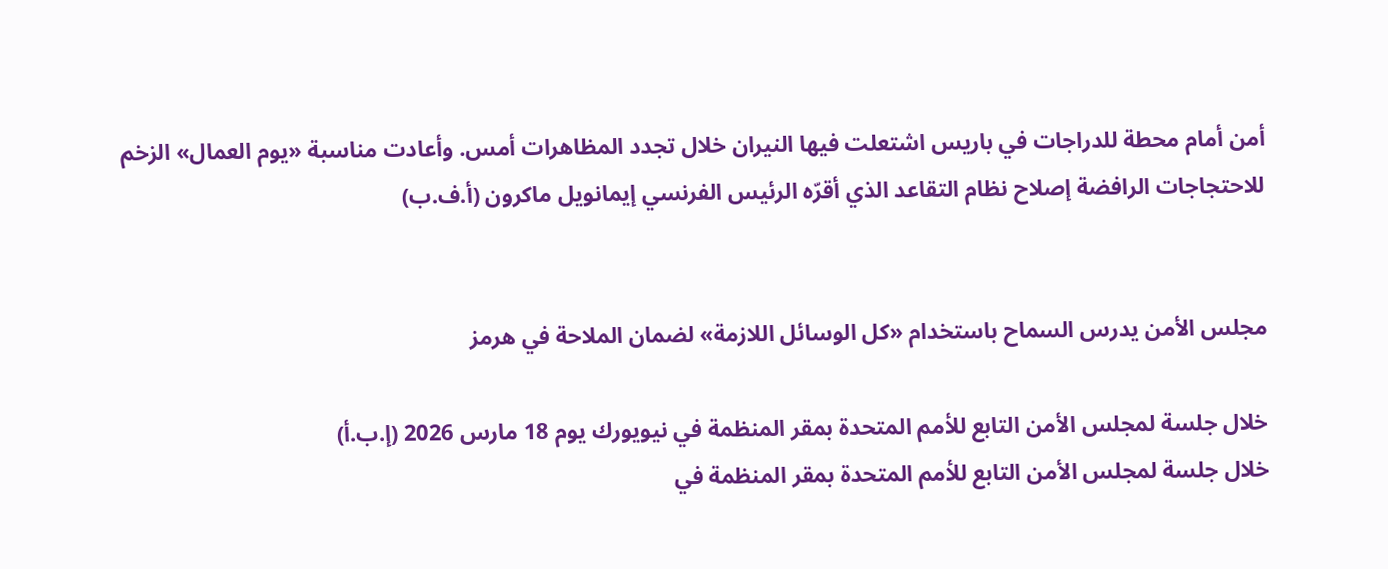أمن أمام محطة للدراجات في باريس اشتعلت فيها النيران خلال تجدد المظاهرات أمس. وأعادت مناسبة «يوم العمال» الزخم للاحتجاجات الرافضة إصلاح نظام التقاعد الذي أقرّه الرئيس الفرنسي إيمانويل ماكرون (أ.ف.ب)


مجلس الأمن يدرس السماح باستخدام «كل الوسائل اللازمة» لضمان الملاحة في هرمز

خلال جلسة لمجلس الأمن التابع للأمم المتحدة بمقر المنظمة في نيويورك يوم 18 مارس 2026 (إ.ب.أ)
خلال جلسة لمجلس الأمن التابع للأمم المتحدة بمقر المنظمة في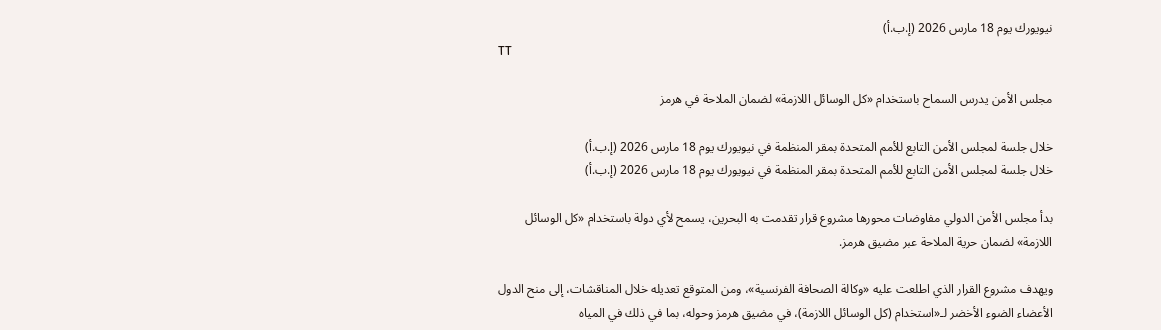نيويورك يوم 18 مارس 2026 (إ.ب.أ)
TT

مجلس الأمن يدرس السماح باستخدام «كل الوسائل اللازمة» لضمان الملاحة في هرمز

خلال جلسة لمجلس الأمن التابع للأمم المتحدة بمقر المنظمة في نيويورك يوم 18 مارس 2026 (إ.ب.أ)
خلال جلسة لمجلس الأمن التابع للأمم المتحدة بمقر المنظمة في نيويورك يوم 18 مارس 2026 (إ.ب.أ)

بدأ مجلس الأمن الدولي مفاوضات محورها مشروع قرار تقدمت به البحرين، يسمح لأي دولة باستخدام «كل الوسائل اللازمة» لضمان حرية الملاحة عبر مضيق هرمز.

ويهدف مشروع القرار الذي اطلعت عليه «وكالة الصحافة الفرنسية»، ومن المتوقع تعديله خلال المناقشات، إلى منح الدول الأعضاء الضوء الأخضر لـ«استخدام (كل الوسائل اللازمة)، في مضيق هرمز وحوله، بما في ذلك في المياه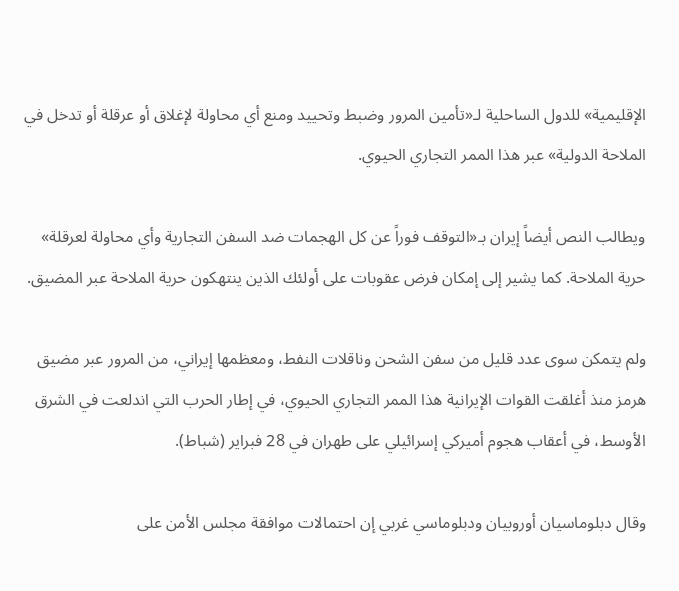الإقليمية» للدول الساحلية لـ«تأمين المرور وضبط وتحييد ومنع أي محاولة لإغلاق أو عرقلة أو تدخل في الملاحة الدولية» عبر هذا الممر التجاري الحيوي.

ويطالب النص أيضاً إيران بـ«التوقف فوراً عن كل الهجمات ضد السفن التجارية وأي محاولة لعرقلة» حرية الملاحة. كما يشير إلى إمكان فرض عقوبات على أولئك الذين ينتهكون حرية الملاحة عبر المضيق.

ولم يتمكن سوى عدد قليل من سفن الشحن وناقلات النفط، ومعظمها إيراني، من المرور عبر مضيق هرمز منذ أغلقت القوات الإيرانية هذا الممر التجاري الحيوي، في إطار الحرب التي اندلعت في الشرق الأوسط، في أعقاب هجوم أميركي إسرائيلي على طهران في 28 فبراير (شباط).

وقال دبلوماسيان أوروبيان ودبلوماسي غربي إن احتمالات موافقة مجلس الأمن على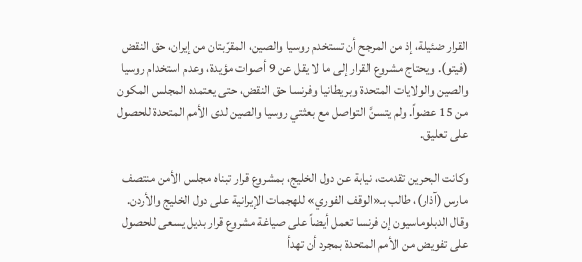القرار ضئيلة، إذ من المرجح أن تستخدم روسيا ‌والصين، المقرّبتان من إيران، حق النقض (فيتو). ويحتاج مشروع القرار إلى ما لا يقل عن 9 أصوات مؤيدة، وعدم استخدام روسيا والصين والولايات المتحدة وبريطانيا وفرنسا حق النقض، حتى يعتمده المجلس المكون من 15 عضواً. ولم يتسنَّ التواصل مع بعثتي روسيا والصين لدى الأمم المتحدة للحصول على تعليق.

وكانت البحرين تقدمت، نيابة عن دول الخليج، بمشروع قرار تبناه مجلس الأمن منتصف مارس (آذار)، طالب بـ«الوقف الفوري» للهجمات الإيرانية على دول الخليج والأردن. وقال الدبلوماسيون إن فرنسا تعمل أيضاً على صياغة مشروع قرار بديل يسعى للحصول على تفويض من الأمم المتحدة بمجرد أن تهدأ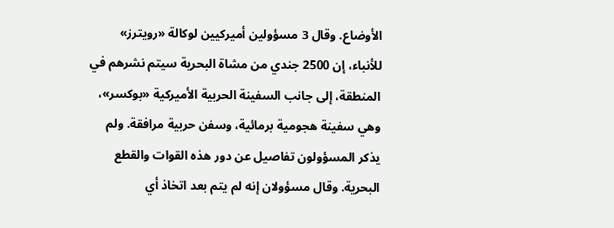الأوضاع. وقال 3 مسؤولين أميركيين لوكالة «رويترز» للأنباء، إن 2500 جندي من مشاة البحرية سيتم نشرهم في المنطقة، إلى جانب السفينة الحربية الأميركية «بوكسر»، وهي سفينة هجومية برمائية، وسفن حربية مرافقة. ولم يذكر المسؤولون تفاصيل عن دور هذه القوات والقطع البحرية. وقال مسؤولان إنه لم يتم بعد اتخاذ أي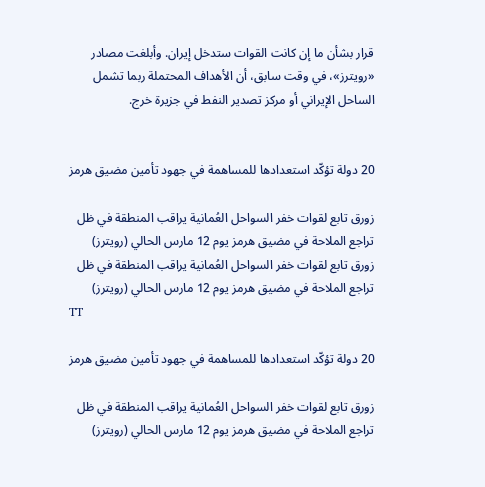قرار بشأن ما إن كانت القوات ستدخل إيران. وأبلغت مصادر «رويترز»، في وقت سابق، أن الأهداف المحتملة ربما تشمل الساحل الإيراني أو مركز تصدير النفط في جزيرة خرج.


20 دولة تؤكّد استعدادها للمساهمة في جهود تأمين مضيق هرمز

زورق تابع لقوات خفر السواحل العُمانية يراقب المنطقة في ظل تراجع الملاحة في مضيق هرمز يوم 12 مارس الحالي (رويترز)
زورق تابع لقوات خفر السواحل العُمانية يراقب المنطقة في ظل تراجع الملاحة في مضيق هرمز يوم 12 مارس الحالي (رويترز)
TT

20 دولة تؤكّد استعدادها للمساهمة في جهود تأمين مضيق هرمز

زورق تابع لقوات خفر السواحل العُمانية يراقب المنطقة في ظل تراجع الملاحة في مضيق هرمز يوم 12 مارس الحالي (رويترز)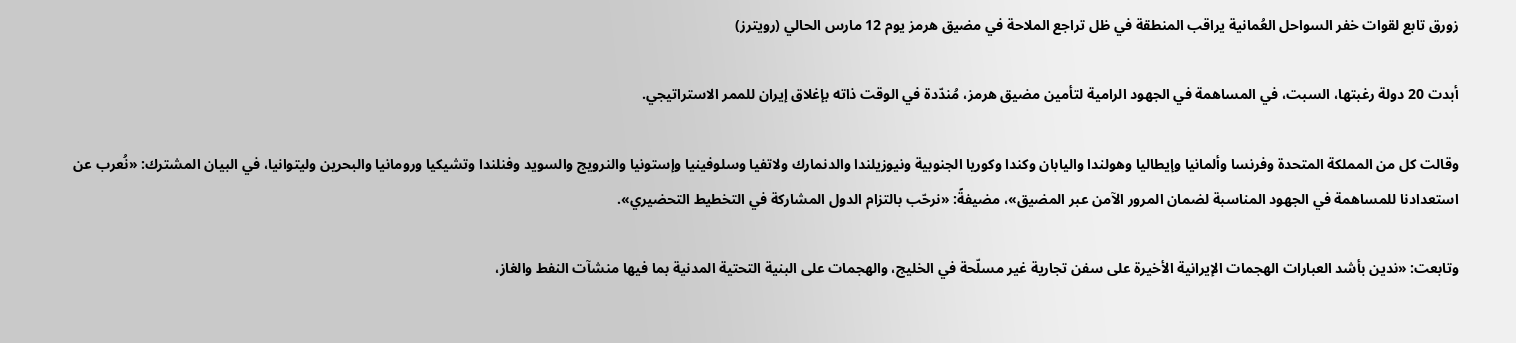زورق تابع لقوات خفر السواحل العُمانية يراقب المنطقة في ظل تراجع الملاحة في مضيق هرمز يوم 12 مارس الحالي (رويترز)

أبدت 20 دولة رغبتها، السبت، في المساهمة في الجهود الرامية لتأمين مضيق هرمز، مُندّدة في الوقت ذاته بإغلاق إيران للممر الاستراتيجي.

وقالت كل من المملكة المتحدة وفرنسا وألمانيا وإيطاليا وهولندا واليابان وكندا وكوريا الجنوبية ونيوزيلندا والدنمارك ولاتفيا وسلوفينيا وإستونيا والنرويج والسويد وفنلندا وتشيكيا ورومانيا والبحرين وليتوانيا، في البيان المشترك: «نُعرب عن استعدادنا للمساهمة في الجهود المناسبة لضمان المرور الآمن عبر المضيق»، مضيفةً: «نرحّب بالتزام الدول المشاركة في التخطيط التحضيري».

وتابعت: «ندين بأشد العبارات الهجمات الإيرانية الأخيرة على سفن تجارية غير مسلّحة في الخليج، والهجمات على البنية التحتية المدنية بما فيها منشآت النفط والغاز،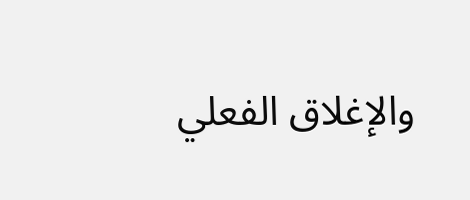والإغلاق الفعلي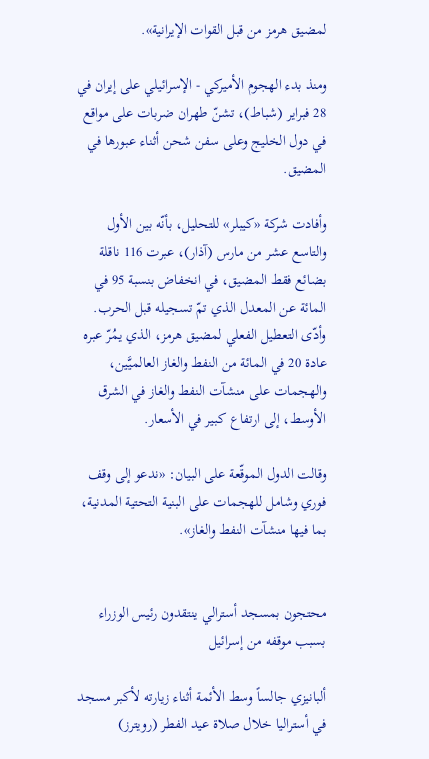لمضيق هرمز من قبل القوات الإيرانية».

ومنذ بدء الهجوم الأميركي - الإسرائيلي على إيران في 28 فبراير (شباط)، تشنّ طهران ضربات على مواقع في دول الخليج وعلى سفن شحن أثناء عبورها في المضيق.

وأفادت شركة «كيبلر» للتحليل، بأنّه بين الأول والتاسع عشر من مارس (آذار)، عبرت 116 ناقلة بضائع فقط المضيق، في انخفاض بنسبة 95 في المائة عن المعدل الذي تمّ تسجيله قبل الحرب. وأدّى التعطيل الفعلي لمضيق هرمز، الذي يمُرّ عبره عادة 20 في المائة من النفط والغاز العالميَّين، والهجمات على منشآت النفط والغاز في الشرق الأوسط، إلى ارتفاع كبير في الأسعار.

وقالت الدول الموقّعة على البيان: «ندعو إلى وقف فوري وشامل للهجمات على البنية التحتية المدنية، بما فيها منشآت النفط والغاز».


محتجون بمسجد أسترالي ينتقدون رئيس الوزراء بسبب موقفه من إسرائيل

ألبانيزي جالساً وسط الأئمة أثناء زيارته لأكبر مسجد في أستراليا خلال صلاة عيد الفطر (رويترز)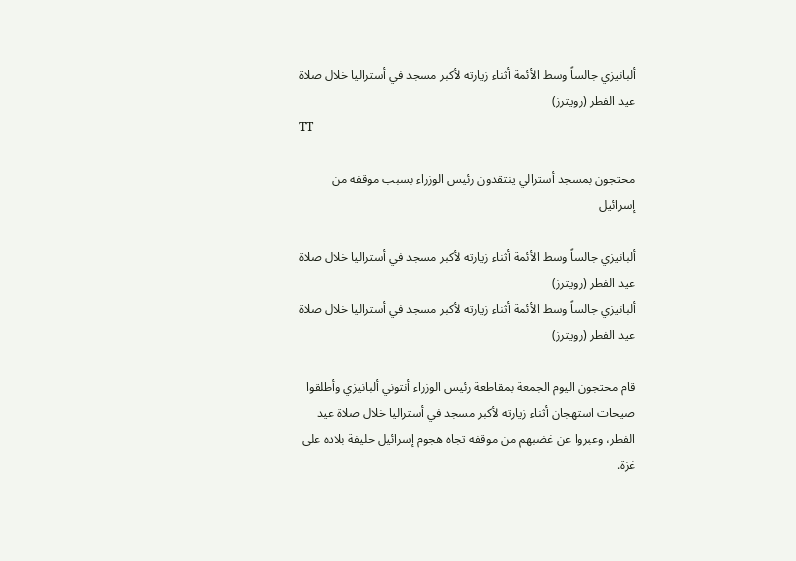ألبانيزي جالساً وسط الأئمة أثناء زيارته لأكبر مسجد في أستراليا خلال صلاة عيد الفطر (رويترز)
TT

محتجون بمسجد أسترالي ينتقدون رئيس الوزراء بسبب موقفه من إسرائيل

ألبانيزي جالساً وسط الأئمة أثناء زيارته لأكبر مسجد في أستراليا خلال صلاة عيد الفطر (رويترز)
ألبانيزي جالساً وسط الأئمة أثناء زيارته لأكبر مسجد في أستراليا خلال صلاة عيد الفطر (رويترز)

قام محتجون اليوم الجمعة بمقاطعة رئيس الوزراء أنتوني ألبانيزي وأطلقوا صيحات استهجان أثناء زيارته لأكبر مسجد في أستراليا خلال صلاة عيد الفطر، وعبروا عن غضبهم من موقفه تجاه هجوم إسرائيل حليفة بلاده على غزة.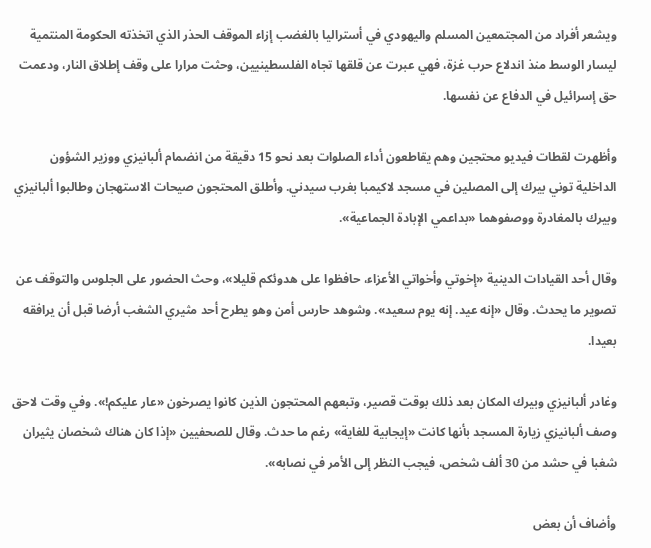ويشعر أفراد من المجتمعين المسلم واليهودي في أستراليا بالغضب إزاء الموقف الحذر الذي اتخذته الحكومة المنتمية ليسار الوسط منذ اندلاع حرب غزة، فهي عبرت عن قلقها تجاه الفلسطينيين، وحثت مرارا على وقف إطلاق النار، ودعمت حق إسرائيل في الدفاع عن نفسها.

وأظهرت لقطات فيديو محتجين وهم يقاطعون أداء الصلوات بعد نحو 15 دقيقة من انضمام ألبانيزي ووزير الشؤون الداخلية توني بيرك إلى المصلين في مسجد لاكيمبا بغرب سيدني. وأطلق المحتجون صيحات الاستهجان وطالبوا ألبانيزي وبيرك بالمغادرة ووصفوهما «بداعمي الإبادة الجماعية».

وقال أحد القيادات الدينية «إخوتي وأخواتي الأعزاء، حافظوا على هدوئكم قليلا»، وحث الحضور على الجلوس والتوقف عن تصوير ما يحدث. وقال «إنه عيد. إنه يوم سعيد». وشوهد حارس أمن وهو يطرح أحد مثيري الشغب أرضا قبل أن يرافقه بعيدا.

وغادر ألبانيزي وبيرك المكان بعد ذلك بوقت قصير، وتبعهم المحتجون الذين كانوا يصرخون «عار عليكم!». وفي وقت لاحق وصف ألبانيزي زيارة المسجد بأنها كانت «إيجابية للغاية» رغم ما حدث. وقال للصحفيين «إذا كان هناك شخصان يثيران شغبا في حشد من 30 ألف شخص، فيجب النظر إلى الأمر في نصابه».

وأضاف أن بعض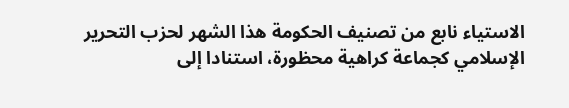الاستياء نابع من تصنيف الحكومة هذا الشهر لحزب التحرير الإسلامي كجماعة كراهية محظورة، استنادا إلى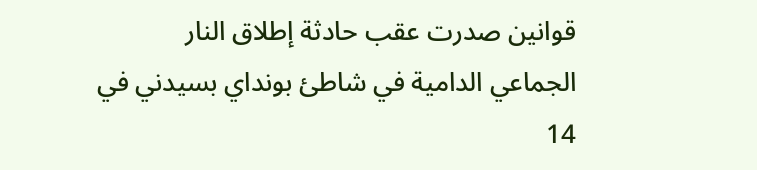قوانين صدرت عقب حادثة إطلاق النار الجماعي الدامية في شاطئ بونداي بسيدني في 14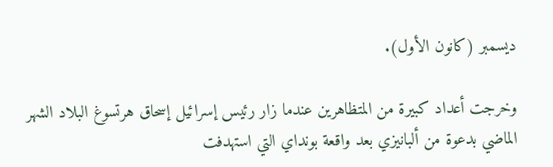ديسمبر (كانون الأول).

وخرجت أعداد كبيرة من المتظاهرين عندما زار رئيس إسرائيل إسحاق هرتسوغ البلاد الشهر الماضي بدعوة من ألبانيزي بعد واقعة بونداي التي استهدفت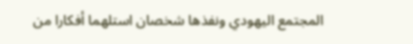المجتمع اليهودي ونفذها شخصان استلهما أفكارا من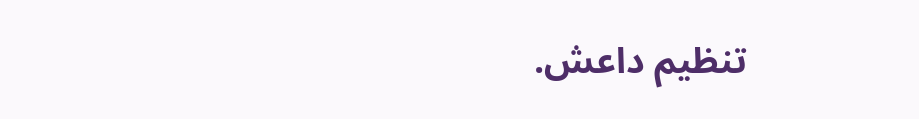تنظيم داعش.